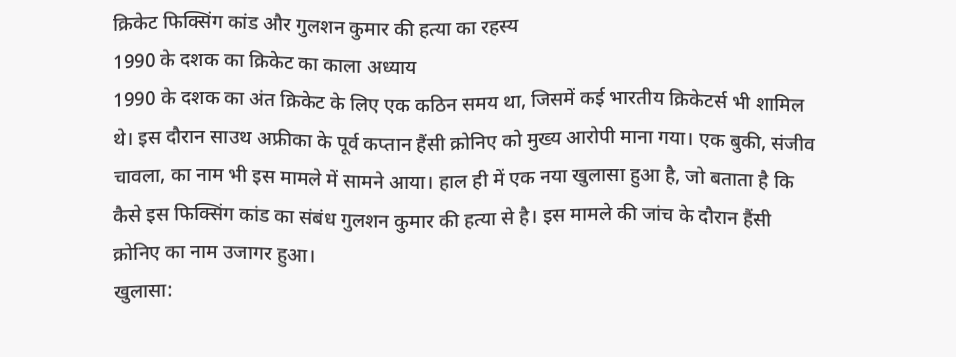क्रिकेट फिक्सिंग कांड और गुलशन कुमार की हत्या का रहस्य
1990 के दशक का क्रिकेट का काला अध्याय
1990 के दशक का अंत क्रिकेट के लिए एक कठिन समय था, जिसमें कई भारतीय क्रिकेटर्स भी शामिल थे। इस दौरान साउथ अफ्रीका के पूर्व कप्तान हैंसी क्रोनिए को मुख्य आरोपी माना गया। एक बुकी, संजीव चावला, का नाम भी इस मामले में सामने आया। हाल ही में एक नया खुलासा हुआ है, जो बताता है कि कैसे इस फिक्सिंग कांड का संबंध गुलशन कुमार की हत्या से है। इस मामले की जांच के दौरान हैंसी क्रोनिए का नाम उजागर हुआ।
खुलासा: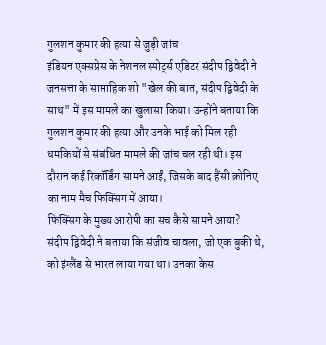गुलशन कुमार की हत्या से जुड़ी जांच
इंडियन एक्सप्रेस के नेशनल स्पोर्ट्स एडिटर संदीप द्विवेदी ने जनसत्ता के साप्ताहिक शो "खेल की बात, संदीप द्विवेदी के साथ" में इस मामले का खुलासा किया। उन्होंने बताया कि गुलशन कुमार की हत्या और उनके भाई को मिल रही धमकियों से संबंधित मामले की जांच चल रही थी। इस दौरान कई रिकॉर्डिंग सामने आईं, जिसके बाद हैंसी क्रोनिए का नाम मैच फिक्सिंग में आया।
फिक्सिंग के मुख्य आरोपी का सच कैसे सामने आया?
संदीप द्विवेदी ने बताया कि संजीव चावला, जो एक बुकी थे, को इंग्लैंड से भारत लाया गया था। उनका केस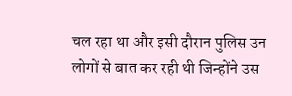चल रहा था और इसी दौरान पुलिस उन लोगों से बात कर रही थी जिन्होंने उस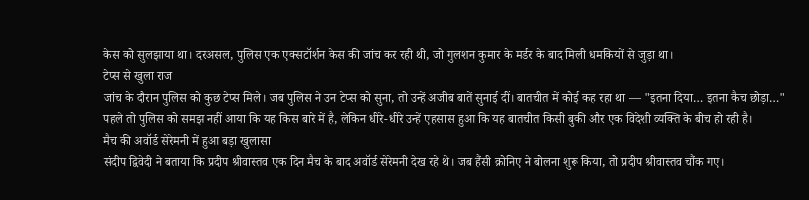केस को सुलझाया था। दरअसल, पुलिस एक एक्सटॉर्शन केस की जांच कर रही थी, जो गुलशन कुमार के मर्डर के बाद मिली धमकियों से जुड़ा था।
टेप्स से खुला राज
जांच के दौरान पुलिस को कुछ टेप्स मिले। जब पुलिस ने उन टेप्स को सुना, तो उन्हें अजीब बातें सुनाई दीं। बातचीत में कोई कह रहा था — "इतना दिया… इतना कैच छोड़ा…" पहले तो पुलिस को समझ नहीं आया कि यह किस बारे में है, लेकिन धीरे-धीरे उन्हें एहसास हुआ कि यह बातचीत किसी बुकी और एक विदेशी व्यक्ति के बीच हो रही है।
मैच की अवॉर्ड सेरेमनी में हुआ बड़ा खुलासा
संदीप द्विवेदी ने बताया कि प्रदीप श्रीवास्तव एक दिन मैच के बाद अवॉर्ड सेरेमनी देख रहे थे। जब हैंसी क्रोनिए ने बोलना शुरू किया, तो प्रदीप श्रीवास्तव चौंक गए।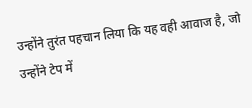उन्होंने तुरंत पहचान लिया कि यह वही आवाज है, जो उन्होंने टेप में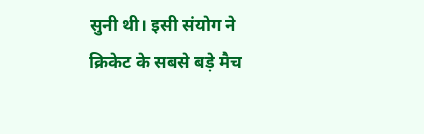सुनी थी। इसी संयोग ने क्रिकेट के सबसे बड़े मैच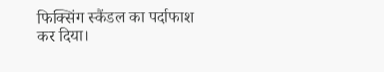फिक्सिंग स्कैंडल का पर्दाफाश कर दिया।